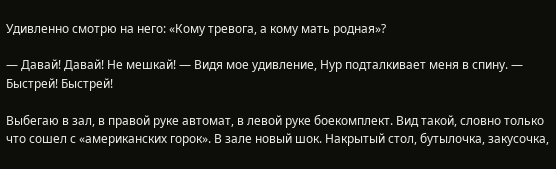Удивленно смотрю на него: «Кому тревога, а кому мать родная»?

— Давай! Давай! Не мешкай! — Видя мое удивление, Нур подталкивает меня в спину. — Быстрей! Быстрей!

Выбегаю в зал, в правой руке автомат, в левой руке боекомплект. Вид такой, словно только что сошел с «американских горок». В зале новый шок. Накрытый стол, бутылочка, закусочка,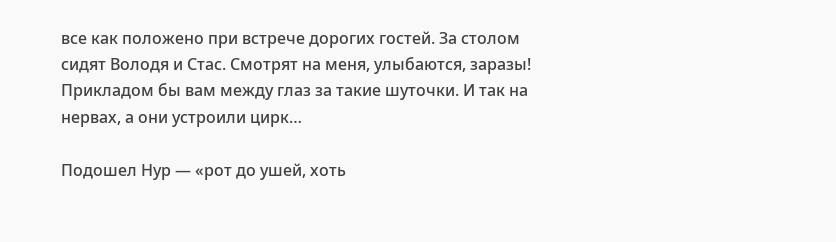все как положено при встрече дорогих гостей. За столом сидят Володя и Стас. Смотрят на меня, улыбаются, заразы! Прикладом бы вам между глаз за такие шуточки. И так на нервах, а они устроили цирк…

Подошел Нур — «рот до ушей, хоть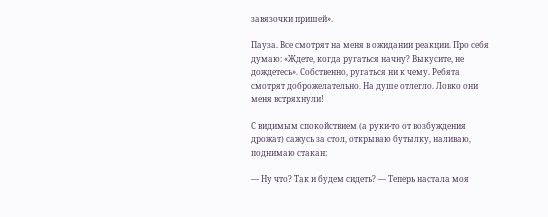завязочки пришей».

Пауза. Все смотрят на меня в ожидании реакции. Про себя думаю: «Ждете, когда ругаться начну? Выкусите, не дождетесь». Собственно, ругаться ни к чему. Ребята смотрят доброжелательно. На душе отлегло. Ловко они меня встряхнули!

С видимым спокойствием (а руки-то от возбуждения дрожат) сажусь за стол, открываю бутылку, наливаю, поднимаю стакан:

— Ну что? Так и будем сидеть? — Теперь настала моя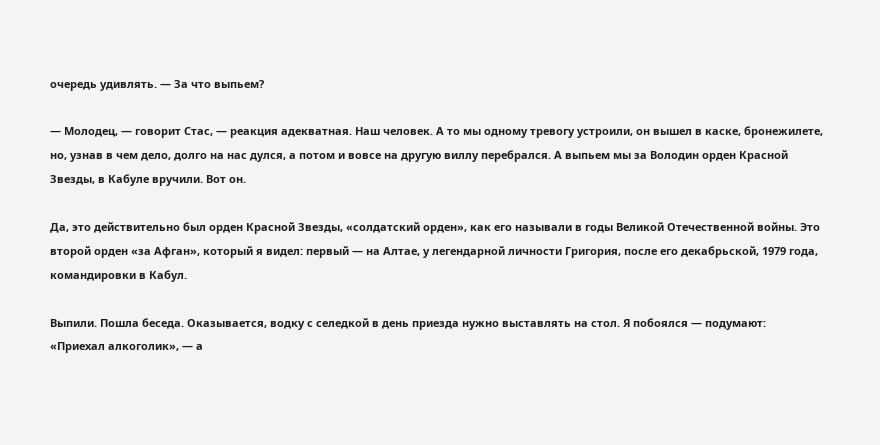очередь удивлять. — За что выпьем?

— Молодец, — говорит Стас, — реакция адекватная. Наш человек. А то мы одному тревогу устроили, он вышел в каске, бронежилете, но, узнав в чем дело, долго на нас дулся, а потом и вовсе на другую виллу перебрался. А выпьем мы за Володин орден Красной Звезды, в Кабуле вручили. Вот он.

Да, это действительно был орден Красной Звезды, «солдатский орден», как его называли в годы Великой Отечественной войны. Это второй орден «за Афган», который я видел: первый — на Алтае, у легендарной личности Григория, после его декабрьской, 1979 года, командировки в Кабул.

Выпили. Пошла беседа. Оказывается, водку с селедкой в день приезда нужно выставлять на стол. Я побоялся — подумают: «Приехал алкоголик», — а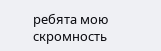ребята мою скромность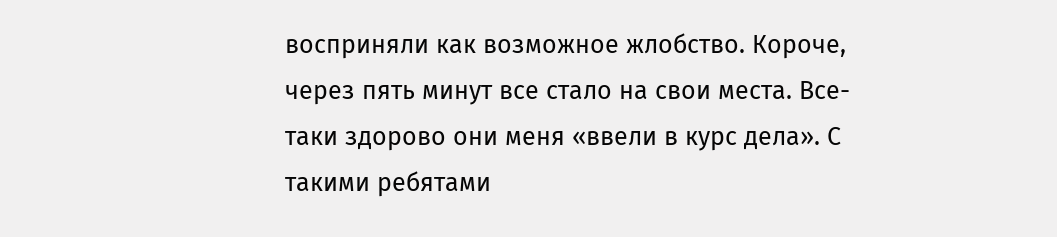восприняли как возможное жлобство. Короче, через пять минут все стало на свои места. Все-таки здорово они меня «ввели в курс дела». С такими ребятами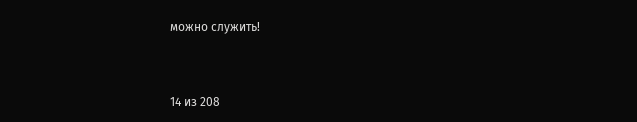можно служить!



14 из 208